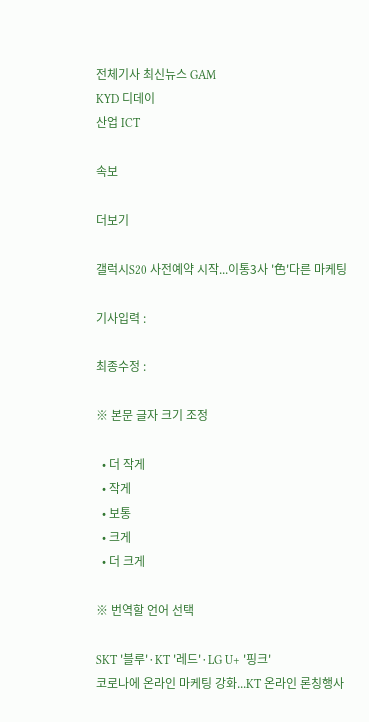전체기사 최신뉴스 GAM
KYD 디데이
산업 ICT

속보

더보기

갤럭시S20 사전예약 시작...이통3사 '色'다른 마케팅

기사입력 :

최종수정 :

※ 본문 글자 크기 조정

  • 더 작게
  • 작게
  • 보통
  • 크게
  • 더 크게

※ 번역할 언어 선택

SKT '블루'·KT '레드'·LG U+ '핑크'
코로나에 온라인 마케팅 강화...KT 온라인 론칭행사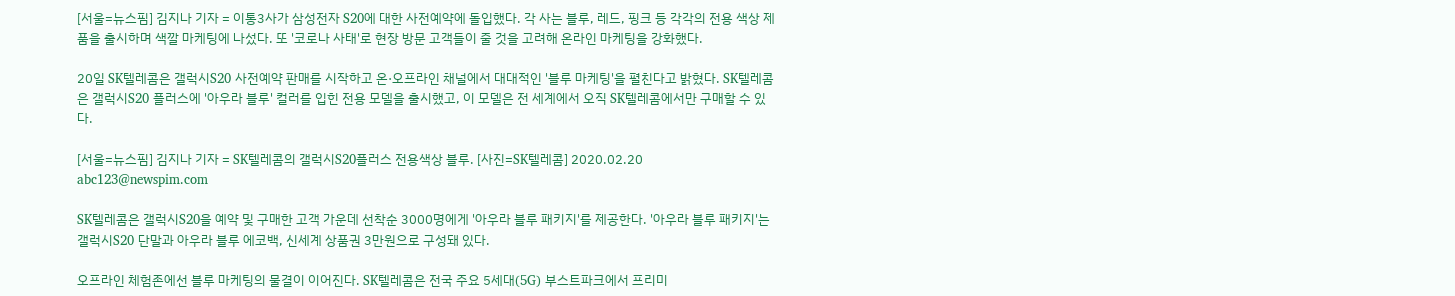[서울=뉴스핌] 김지나 기자 = 이통3사가 삼성전자 S20에 대한 사전예약에 돌입했다. 각 사는 블루, 레드, 핑크 등 각각의 전용 색상 제품을 출시하며 색깔 마케팅에 나섰다. 또 '코로나 사태'로 현장 방문 고객들이 줄 것을 고려해 온라인 마케팅을 강화했다.

20일 SK텔레콤은 갤럭시S20 사전예약 판매를 시작하고 온·오프라인 채널에서 대대적인 '블루 마케팅'을 펼친다고 밝혔다. SK텔레콤은 갤럭시S20 플러스에 '아우라 블루' 컬러를 입힌 전용 모델을 출시했고, 이 모델은 전 세계에서 오직 SK텔레콤에서만 구매할 수 있다.

[서울=뉴스핌] 김지나 기자 = SK텔레콤의 갤럭시S20플러스 전용색상 블루. [사진=SK텔레콤] 2020.02.20 abc123@newspim.com

SK텔레콤은 갤럭시S20을 예약 및 구매한 고객 가운데 선착순 3000명에게 '아우라 블루 패키지'를 제공한다. '아우라 블루 패키지'는 갤럭시S20 단말과 아우라 블루 에코백, 신세계 상품권 3만원으로 구성돼 있다.

오프라인 체험존에선 블루 마케팅의 물결이 이어진다. SK텔레콤은 전국 주요 5세대(5G) 부스트파크에서 프리미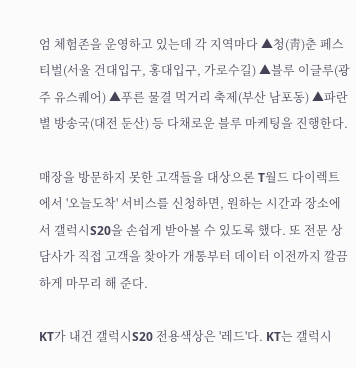엄 체험존을 운영하고 있는데 각 지역마다 ▲청(靑)춘 페스티벌(서울 건대입구, 홍대입구, 가로수길) ▲블루 이글루(광주 유스퀘어) ▲푸른 물결 먹거리 축제(부산 남포동) ▲파란별 방송국(대전 둔산) 등 다채로운 블루 마케팅을 진행한다.

매장을 방문하지 못한 고객들을 대상으론 T월드 다이렉트에서 '오늘도착' 서비스를 신청하면, 원하는 시간과 장소에서 갤럭시S20을 손쉽게 받아볼 수 있도록 했다. 또 전문 상담사가 직접 고객을 찾아가 개통부터 데이터 이전까지 깔끔하게 마무리 해 준다.

KT가 내건 갤럭시S20 전용색상은 '레드'다. KT는 갤럭시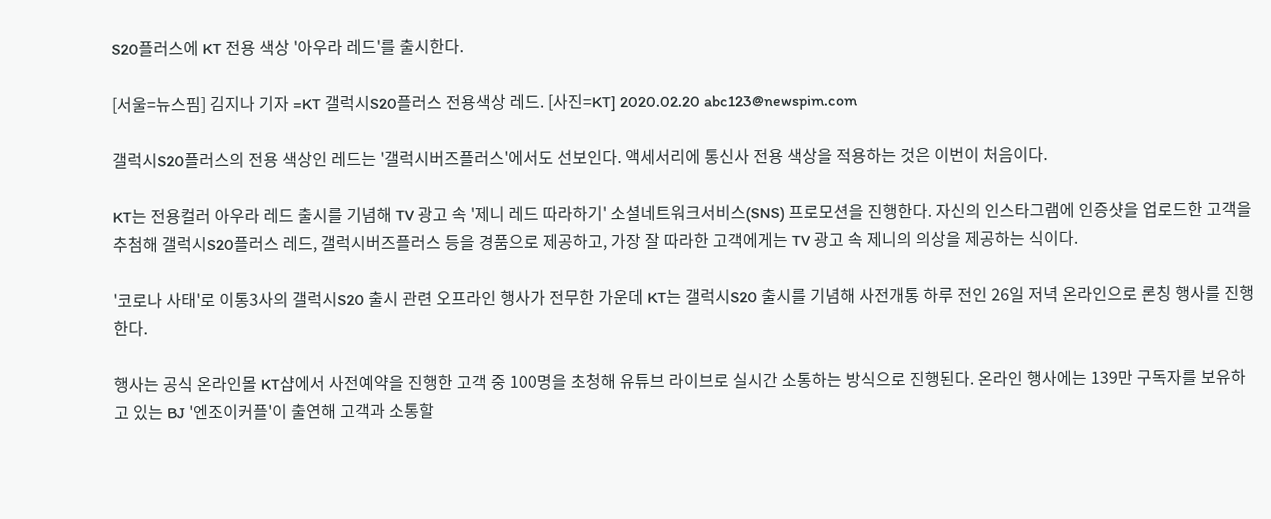S20플러스에 KT 전용 색상 '아우라 레드'를 출시한다.

[서울=뉴스핌] 김지나 기자 =KT 갤럭시S20플러스 전용색상 레드. [사진=KT] 2020.02.20 abc123@newspim.com

갤럭시S20플러스의 전용 색상인 레드는 '갤럭시버즈플러스'에서도 선보인다. 액세서리에 통신사 전용 색상을 적용하는 것은 이번이 처음이다.

KT는 전용컬러 아우라 레드 출시를 기념해 TV 광고 속 '제니 레드 따라하기' 소셜네트워크서비스(SNS) 프로모션을 진행한다. 자신의 인스타그램에 인증샷을 업로드한 고객을 추첨해 갤럭시S20플러스 레드, 갤럭시버즈플러스 등을 경품으로 제공하고, 가장 잘 따라한 고객에게는 TV 광고 속 제니의 의상을 제공하는 식이다.

'코로나 사태'로 이통3사의 갤럭시S20 출시 관련 오프라인 행사가 전무한 가운데 KT는 갤럭시S20 출시를 기념해 사전개통 하루 전인 26일 저녁 온라인으로 론칭 행사를 진행한다.

행사는 공식 온라인몰 KT샵에서 사전예약을 진행한 고객 중 100명을 초청해 유튜브 라이브로 실시간 소통하는 방식으로 진행된다. 온라인 행사에는 139만 구독자를 보유하고 있는 BJ '엔조이커플'이 출연해 고객과 소통할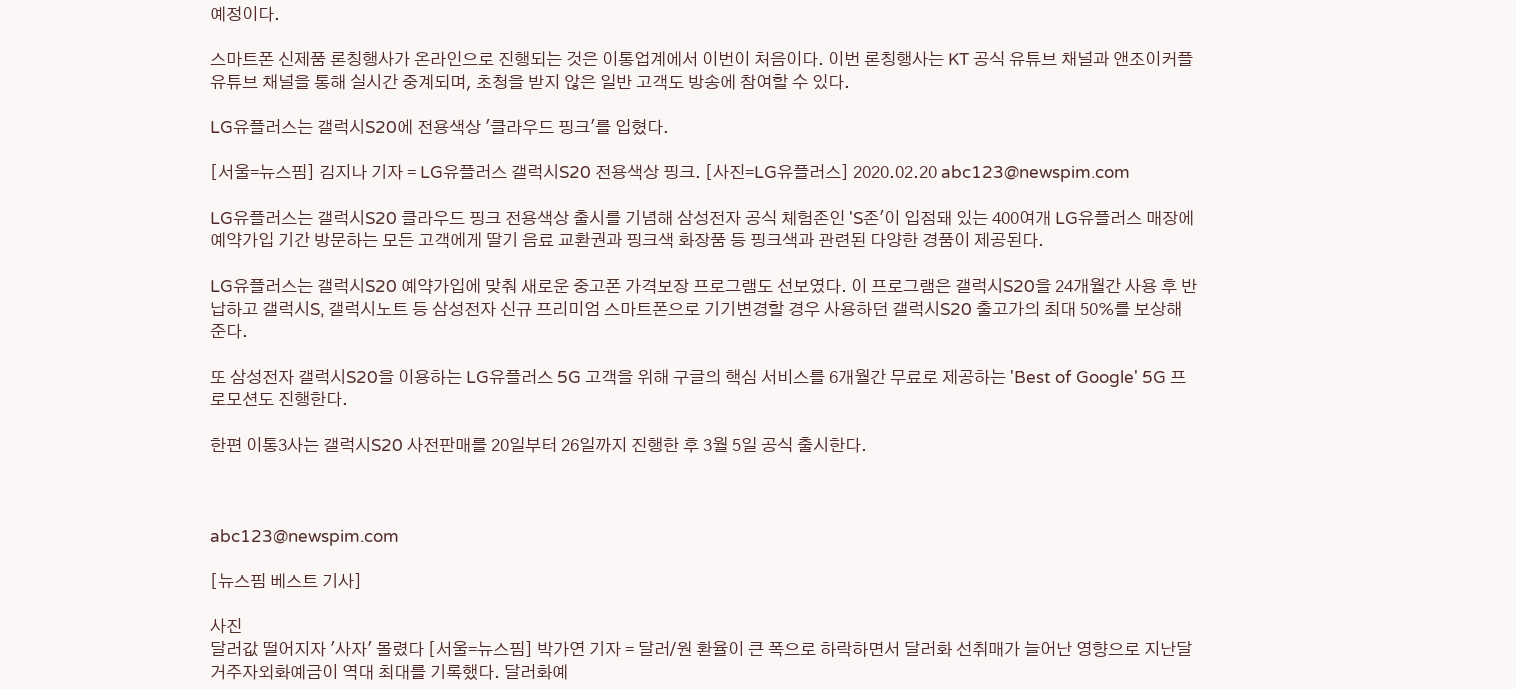예정이다.

스마트폰 신제품 론칭행사가 온라인으로 진행되는 것은 이통업계에서 이번이 처음이다. 이번 론칭행사는 KT 공식 유튜브 채널과 앤조이커플 유튜브 채널을 통해 실시간 중계되며, 초청을 받지 않은 일반 고객도 방송에 참여할 수 있다.

LG유플러스는 갤럭시S20에 전용색상 '클라우드 핑크'를 입혔다.

[서울=뉴스핌] 김지나 기자 = LG유플러스 갤럭시S20 전용색상 핑크. [사진=LG유플러스] 2020.02.20 abc123@newspim.com

LG유플러스는 갤럭시S20 클라우드 핑크 전용색상 출시를 기념해 삼성전자 공식 체험존인 'S존'이 입점돼 있는 400여개 LG유플러스 매장에 예약가입 기간 방문하는 모든 고객에게 딸기 음료 교환권과 핑크색 화장품 등 핑크색과 관련된 다양한 경품이 제공된다.

LG유플러스는 갤럭시S20 예약가입에 맞춰 새로운 중고폰 가격보장 프로그램도 선보였다. 이 프로그램은 갤럭시S20을 24개월간 사용 후 반납하고 갤럭시S, 갤럭시노트 등 삼성전자 신규 프리미엄 스마트폰으로 기기변경할 경우 사용하던 갤럭시S20 출고가의 최대 50%를 보상해 준다.

또 삼성전자 갤럭시S20을 이용하는 LG유플러스 5G 고객을 위해 구글의 핵심 서비스를 6개월간 무료로 제공하는 'Best of Google' 5G 프로모션도 진행한다.

한편 이통3사는 갤럭시S20 사전판매를 20일부터 26일까지 진행한 후 3월 5일 공식 출시한다.



abc123@newspim.com

[뉴스핌 베스트 기사]

사진
달러값 떨어지자 '사자' 몰렸다 [서울=뉴스핌] 박가연 기자 = 달러/원 환율이 큰 폭으로 하락하면서 달러화 선취매가 늘어난 영향으로 지난달 거주자외화예금이 역대 최대를 기록했다. 달러화예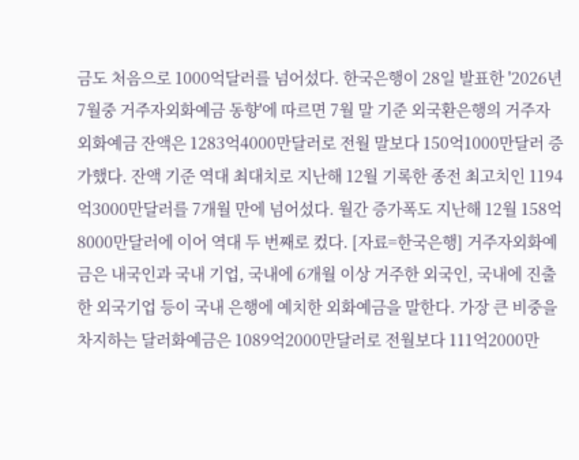금도 처음으로 1000억달러를 넘어섰다. 한국은행이 28일 발표한 '2026년 7월중 거주자외화예금 동향'에 따르면 7월 말 기준 외국환은행의 거주자외화예금 잔액은 1283억4000만달러로 전월 말보다 150억1000만달러 증가했다. 잔액 기준 역대 최대치로 지난해 12월 기록한 종전 최고치인 1194억3000만달러를 7개월 만에 넘어섰다. 월간 증가폭도 지난해 12월 158억8000만달러에 이어 역대 두 번째로 컸다. [자료=한국은행] 거주자외화예금은 내국인과 국내 기업, 국내에 6개월 이상 거주한 외국인, 국내에 진출한 외국기업 등이 국내 은행에 예치한 외화예금을 말한다. 가장 큰 비중을 차지하는 달러화예금은 1089억2000만달러로 전월보다 111억2000만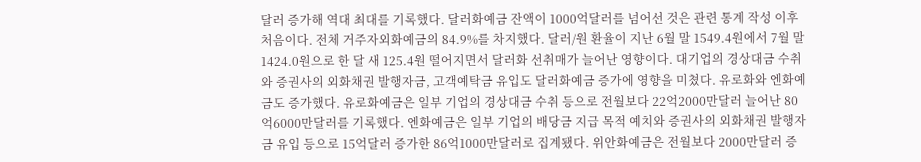달러 증가해 역대 최대를 기록했다. 달러화예금 잔액이 1000억달러를 넘어선 것은 관련 통계 작성 이후 처음이다. 전체 거주자외화예금의 84.9%를 차지했다. 달러/원 환율이 지난 6월 말 1549.4원에서 7월 말 1424.0원으로 한 달 새 125.4원 떨어지면서 달러화 선취매가 늘어난 영향이다. 대기업의 경상대금 수취와 증권사의 외화채권 발행자금, 고객예탁금 유입도 달러화예금 증가에 영향을 미쳤다. 유로화와 엔화예금도 증가했다. 유로화예금은 일부 기업의 경상대금 수취 등으로 전월보다 22억2000만달러 늘어난 80억6000만달러를 기록했다. 엔화예금은 일부 기업의 배당금 지급 목적 예치와 증권사의 외화채권 발행자금 유입 등으로 15억달러 증가한 86억1000만달러로 집계됐다. 위안화예금은 전월보다 2000만달러 증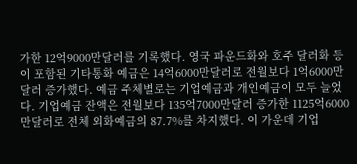가한 12억9000만달러를 기록했다. 영국 파운드화와 호주 달러화 등이 포함된 기타통화 예금은 14억6000만달러로 전월보다 1억6000만달러 증가했다. 예금 주체별로는 기업예금과 개인예금이 모두 늘었다. 기업예금 잔액은 전월보다 135억7000만달러 증가한 1125억6000만달러로 전체 외화예금의 87.7%를 차지했다. 이 가운데 기업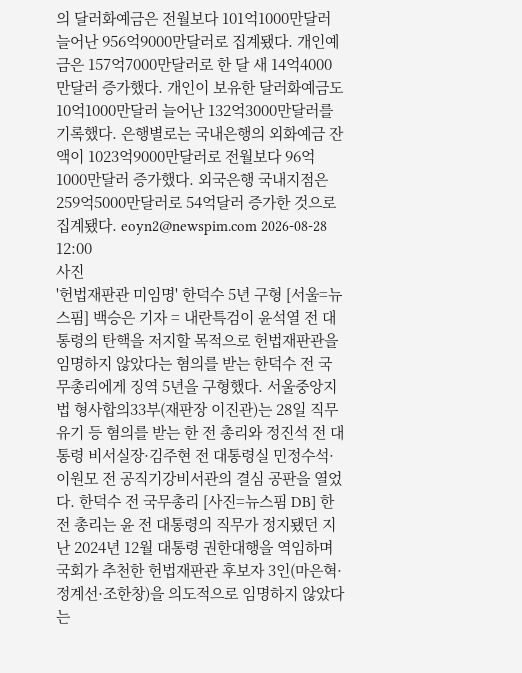의 달러화예금은 전월보다 101억1000만달러 늘어난 956억9000만달러로 집계됐다. 개인예금은 157억7000만달러로 한 달 새 14억4000만달러 증가했다. 개인이 보유한 달러화예금도 10억1000만달러 늘어난 132억3000만달러를 기록했다. 은행별로는 국내은행의 외화예금 잔액이 1023억9000만달러로 전월보다 96억1000만달러 증가했다. 외국은행 국내지점은 259억5000만달러로 54억달러 증가한 것으로 집계됐다. eoyn2@newspim.com 2026-08-28 12:00
사진
'헌법재판관 미임명' 한덕수 5년 구형 [서울=뉴스핌] 백승은 기자 = 내란특검이 윤석열 전 대통령의 탄핵을 저지할 목적으로 헌법재판관을 임명하지 않았다는 혐의를 받는 한덕수 전 국무총리에게 징역 5년을 구형했다. 서울중앙지법 형사합의33부(재판장 이진관)는 28일 직무유기 등 혐의를 받는 한 전 총리와 정진석 전 대통령 비서실장·김주현 전 대통령실 민정수석·이원모 전 공직기강비서관의 결심 공판을 열었다. 한덕수 전 국무총리 [사진=뉴스핌 DB] 한 전 총리는 윤 전 대통령의 직무가 정지됐던 지난 2024년 12월 대통령 권한대행을 역임하며 국회가 추천한 헌법재판관 후보자 3인(마은혁·정계선·조한창)을 의도적으로 임명하지 않았다는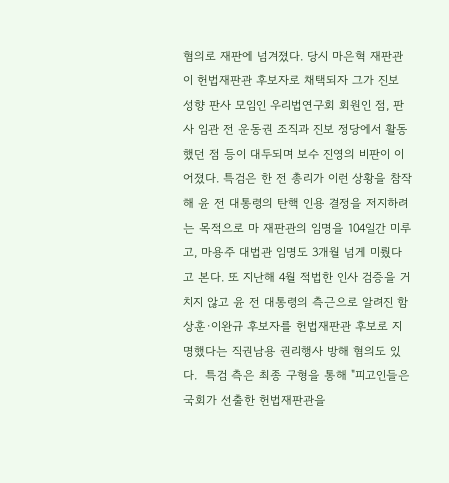혐의로 재판에 넘겨졌다. 당시 마은혁 재판관이 헌법재판관 후보자로 채택되자 그가 진보 성향 판사 모임인 우리법연구회 회원인 점, 판사 임관 전 운동권 조직과 진보 정당에서 활동했던 점 등이 대두되며 보수 진영의 비판이 이어졌다. 특검은 한 전 총리가 이런 상황을 참작해 윤 전 대통령의 탄핵 인용 결정을 저지하려는 목적으로 마 재판관의 임명을 104일간 미루고, 마용주 대법관 임명도 3개월 넘게 미뤘다고 본다. 또 지난해 4월 적법한 인사 검증을 거치지 않고 윤 전 대통령의 측근으로 알려진 함상훈·이완규 후보자를 헌법재판관 후보로 지명했다는 직권남용 권리행사 방해 혐의도 있다.  특검 측은 최종 구형을 통해 "피고인들은 국회가 선출한 헌법재판관을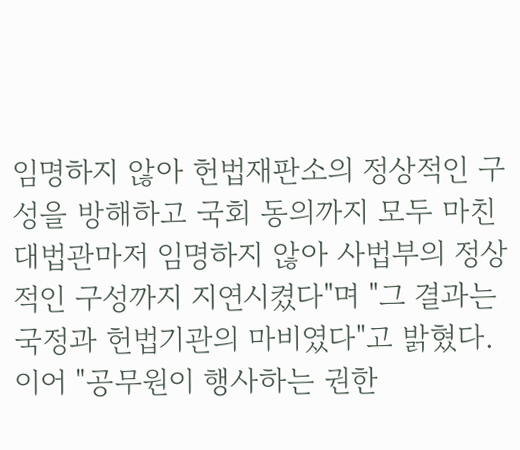임명하지 않아 헌법재판소의 정상적인 구성을 방해하고 국회 동의까지 모두 마친 대법관마저 임명하지 않아 사법부의 정상적인 구성까지 지연시켰다"며 "그 결과는 국정과 헌법기관의 마비였다"고 밝혔다. 이어 "공무원이 행사하는 권한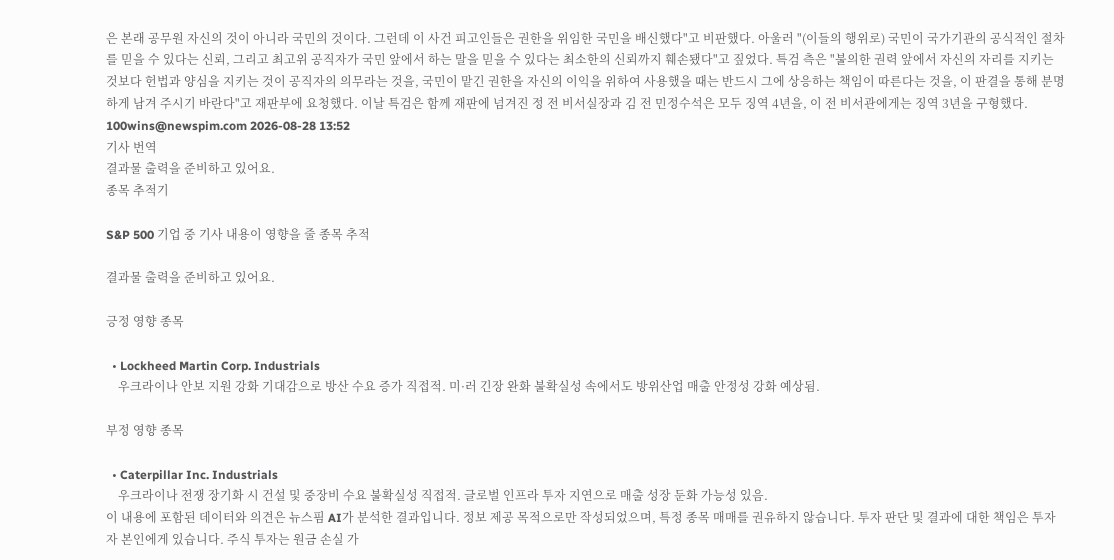은 본래 공무원 자신의 것이 아니라 국민의 것이다. 그런데 이 사건 피고인들은 권한을 위임한 국민을 배신했다"고 비판했다. 아울러 "(이들의 행위로) 국민이 국가기관의 공식적인 절차를 믿을 수 있다는 신뢰, 그리고 최고위 공직자가 국민 앞에서 하는 말을 믿을 수 있다는 최소한의 신뢰까지 훼손됐다"고 짚었다. 특검 측은 "불의한 권력 앞에서 자신의 자리를 지키는 것보다 헌법과 양심을 지키는 것이 공직자의 의무라는 것을, 국민이 맡긴 권한을 자신의 이익을 위하여 사용했을 때는 반드시 그에 상응하는 책임이 따른다는 것을, 이 판결을 통해 분명하게 남겨 주시기 바란다"고 재판부에 요청했다. 이날 특검은 함께 재판에 넘겨진 정 전 비서실장과 김 전 민정수석은 모두 징역 4년을, 이 전 비서관에게는 징역 3년을 구형했다. 100wins@newspim.com 2026-08-28 13:52
기사 번역
결과물 출력을 준비하고 있어요.
종목 추적기

S&P 500 기업 중 기사 내용이 영향을 줄 종목 추적

결과물 출력을 준비하고 있어요.

긍정 영향 종목

  • Lockheed Martin Corp. Industrials
    우크라이나 안보 지원 강화 기대감으로 방산 수요 증가 직접적. 미·러 긴장 완화 불확실성 속에서도 방위산업 매출 안정성 강화 예상됨.

부정 영향 종목

  • Caterpillar Inc. Industrials
    우크라이나 전쟁 장기화 시 건설 및 중장비 수요 불확실성 직접적. 글로벌 인프라 투자 지연으로 매출 성장 둔화 가능성 있음.
이 내용에 포함된 데이터와 의견은 뉴스핌 AI가 분석한 결과입니다. 정보 제공 목적으로만 작성되었으며, 특정 종목 매매를 권유하지 않습니다. 투자 판단 및 결과에 대한 책임은 투자자 본인에게 있습니다. 주식 투자는 원금 손실 가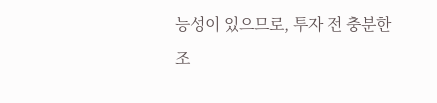능성이 있으므로, 투자 전 충분한 조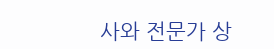사와 전문가 상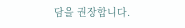담을 권장합니다.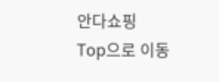안다쇼핑
Top으로 이동